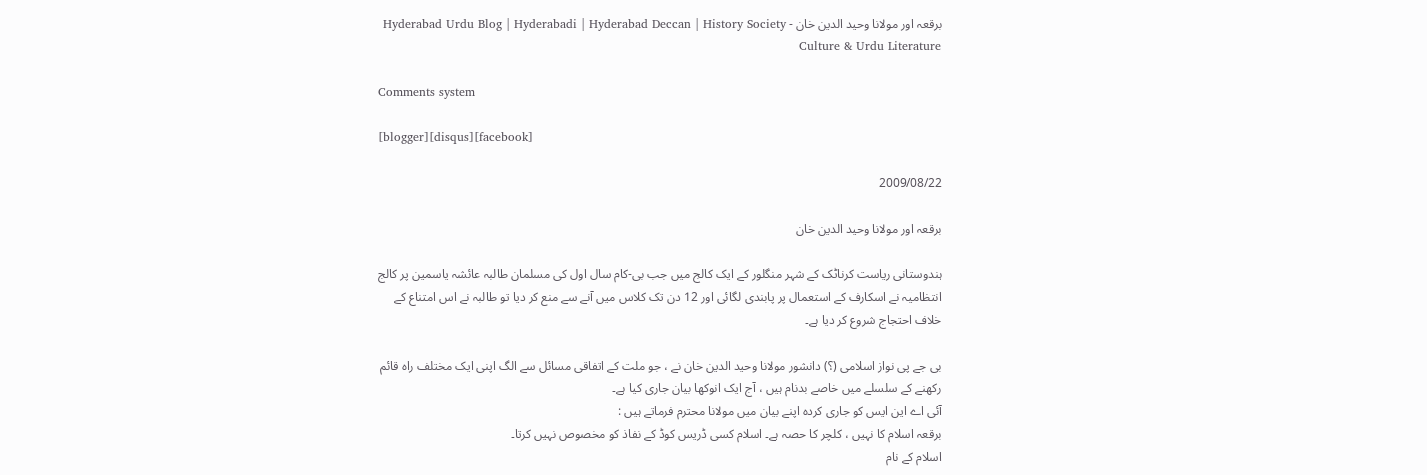برقعہ اور مولانا وحید الدین خان - Hyderabad Urdu Blog | Hyderabadi | Hyderabad Deccan | History Society Culture & Urdu Literature

Comments system

[blogger][disqus][facebook]

2009/08/22

برقعہ اور مولانا وحید الدین خان

ہندوستانی ریاست کرناٹک کے شہر منگلور کے ایک کالج میں جب بی-کام سال اول کی مسلمان طالبہ عائشہ یاسمین پر کالج انتظامیہ نے اسکارف کے استعمال پر پابندی لگائی اور 12 دن تک کلاس میں آنے سے منع کر دیا تو طالبہ نے اس امتناع کے خلاف احتجاج شروع کر دیا ہے۔

بی جے پی نواز اسلامی (؟) دانشور مولانا وحید الدین خان نے ، جو ملت کے اتفاقی مسائل سے الگ اپنی ایک مختلف راہ قائم رکھنے کے سلسلے میں خاصے بدنام ہیں ، آج ایک انوکھا بیان جاری کیا ہے۔
آئی اے این ایس کو جاری کردہ اپنے بیان میں مولانا محترم فرماتے ہیں :
برقعہ اسلام کا نہیں ، کلچر کا حصہ ہے۔ اسلام کسی ڈریس کوڈ کے نفاذ کو مخصوص نہیں کرتا۔
اسلام کے نام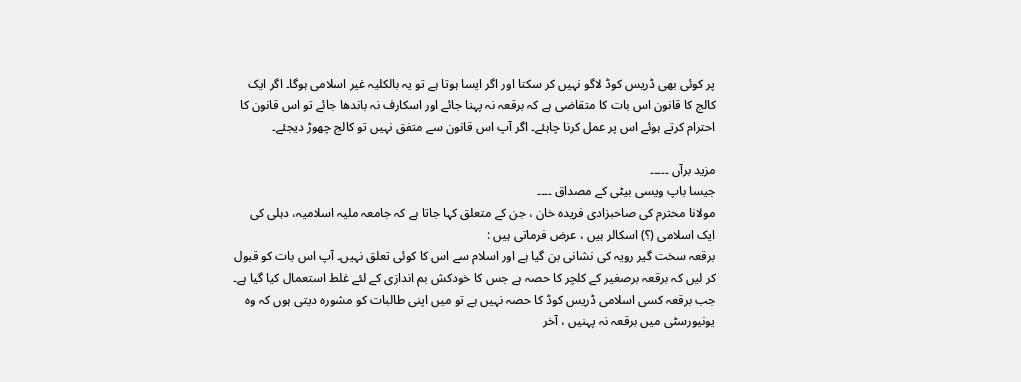پر کوئی بھی ڈریس کوڈ لاگو نہیں کر سکتا اور اگر ایسا ہوتا ہے تو یہ بالکلیہ غیر اسلامی ہوگا۔ اگر ایک کالج کا قانون اس بات کا متقاضی ہے کہ برقعہ نہ پہنا جائے اور اسکارف نہ باندھا جائے تو اس قانون کا احترام کرتے ہوئے اس پر عمل کرنا چاہئے۔ اگر آپ اس قانون سے متفق نہیں تو کالج چھوڑ دیجئے۔

مزید برآں ۔۔۔۔۔
جیسا باپ ویسی بیٹی کے مصداق ۔۔۔۔
مولانا محترم کی صاحبزادی فریدہ خان ، جن کے متعلق کہا جاتا ہے کہ جامعہ ملیہ اسلامیہ، دہلی کی ایک اسلامی (؟) اسکالر ہیں ، عرض فرماتی ہیں :
برقعہ سخت گیر رویہ کی نشانی بن گیا ہے اور اسلام سے اس کا کوئی تعلق نہیں۔ آپ اس بات کو قبول کر لیں کہ برقعہ برصغیر کے کلچر کا حصہ ہے جس کا خودکش بم اندازی کے لئے غلط استعمال کیا گیا ہے۔ جب برقعہ کسی اسلامی ڈریس کوڈ کا حصہ نہیں ہے تو میں اپنی طالبات کو مشورہ دیتی ہوں کہ وہ یونیورسٹی میں برقعہ نہ پہنیں ، آخر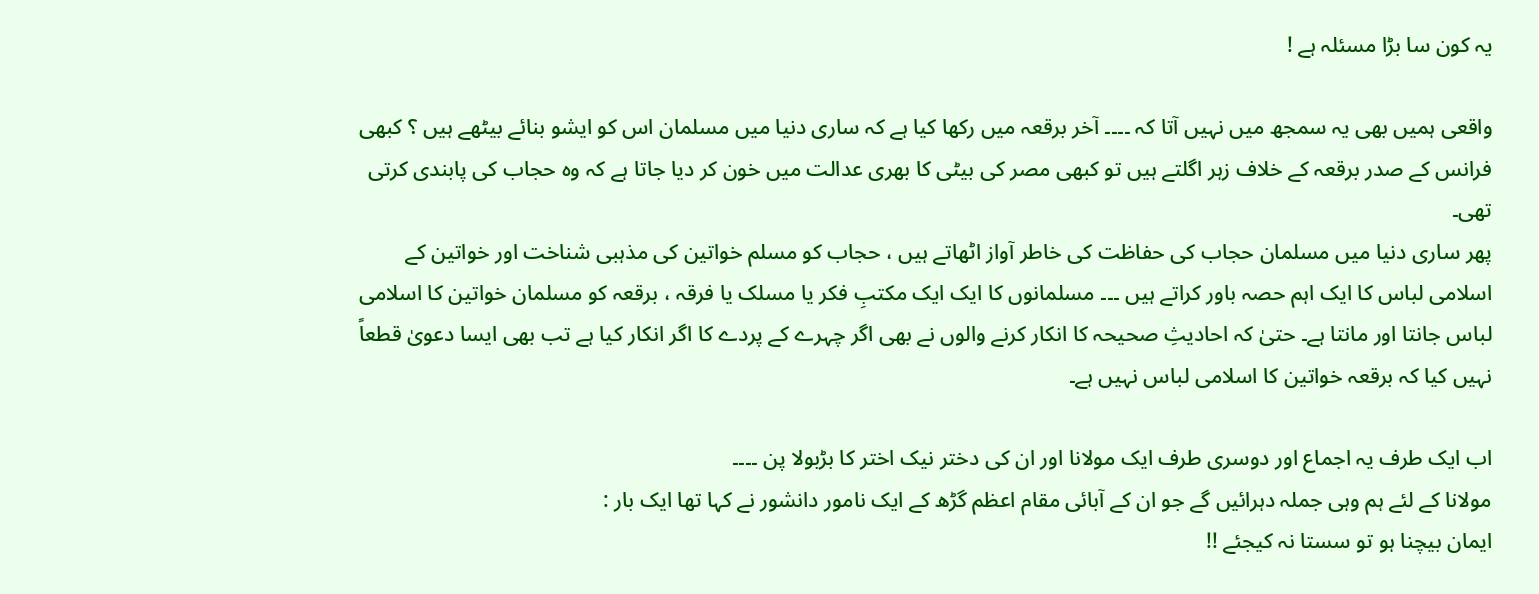یہ کون سا بڑا مسئلہ ہے !

واقعی ہمیں بھی یہ سمجھ میں نہیں آتا کہ ۔۔۔۔ آخر برقعہ میں رکھا کیا ہے کہ ساری دنیا میں مسلمان اس کو ایشو بنائے بیٹھے ہیں ؟ کبھی فرانس کے صدر برقعہ کے خلاف زہر اگلتے ہیں تو کبھی مصر کی بیٹی کا بھری عدالت میں خون کر دیا جاتا ہے کہ وہ حجاب کی پابندی کرتی تھی۔
پھر ساری دنیا میں مسلمان حجاب کی حفاظت کی خاطر آواز اٹھاتے ہیں ، حجاب کو مسلم خواتین کی مذہبی شناخت اور خواتین کے اسلامی لباس کا ایک اہم حصہ باور کراتے ہیں ۔۔۔ مسلمانوں کا ایک ایک مکتبِ فکر یا مسلک یا فرقہ ، برقعہ کو مسلمان خواتین کا اسلامی لباس جانتا اور مانتا ہے۔ حتیٰ کہ احادیثِ صحیحہ کا انکار کرنے والوں نے بھی اگر چہرے کے پردے کا اگر انکار کیا ہے تب بھی ایسا دعویٰ قطعاً نہیں کیا کہ برقعہ خواتین کا اسلامی لباس نہیں ہے۔

اب ایک طرف یہ اجماع اور دوسری طرف ایک مولانا اور ان کی دختر نیک اختر کا بڑبولا پن ۔۔۔۔
مولانا کے لئے ہم وہی جملہ دہرائیں گے جو ان کے آبائی مقام اعظم گڑھ کے ایک نامور دانشور نے کہا تھا ایک بار :
ایمان بیچنا ہو تو سستا نہ کیجئے !!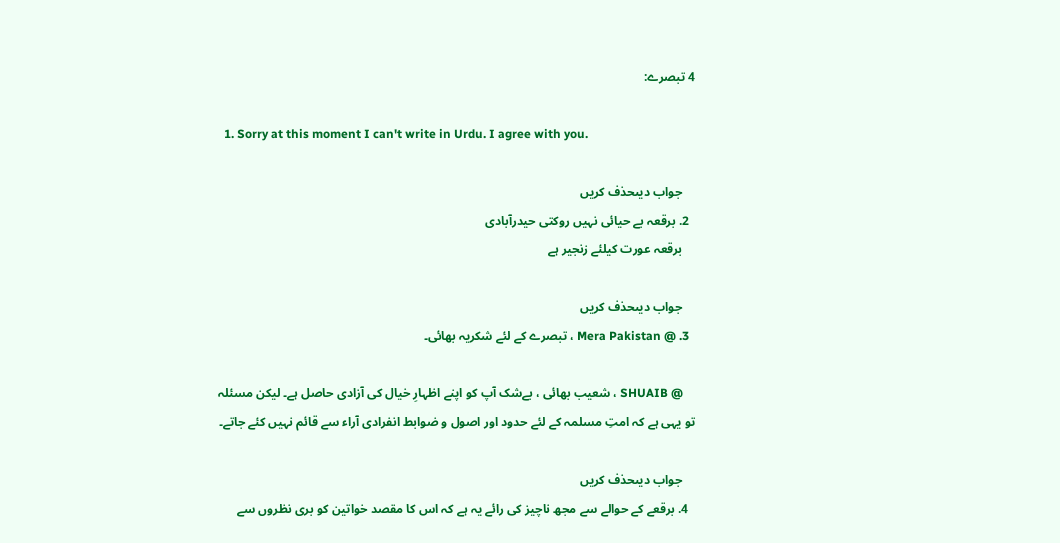4 تبصرے:

  1. Sorry at this moment I can't write in Urdu. I agree with you.

    جواب دیںحذف کریں
  2. برقعہ بے حیائی نہیں روکتی حیدرآبادی
    برقعہ عورت کیلئے زنجیر ہے

    جواب دیںحذف کریں
  3. @ Mera Pakistan ، تبصرے کے لئے شکریہ بھائی۔

    @ SHUAIB ، شعیب بھائی ، بےشک آپ کو اپنے اظہارِ خیال کی آزادی حاصل ہے۔ لیکن مسئلہ تو یہی ہے کہ امتِ مسلمہ کے لئے حدود اور اصول و ضوابط انفرادی آراء سے قائم نہیں کئے جاتے۔

    جواب دیںحذف کریں
  4. برقعے کے حوالے سے مجھ ناچیز کی رائے یہ ہے کہ اس کا مقصد خواتین کو بری نظروں سے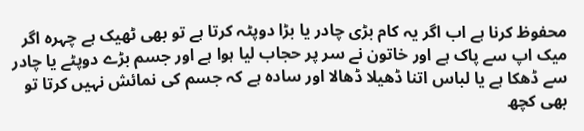محفوظ کرنا ہے اب اگر یہ کام بڑی چادر یا بڑا دوپٹہ کرتا ہے تو بھی ٹھیک ہے چہرہ اگر میک اپ سے پاک ہے اور خاتون نے سر پر حجاب لیا ہوا ہے اور جسم بڑے دوپٹے یا چادر سے ڈھکا ہے یا لباس اتنا ڈھیلا ڈھالا اور سادہ ہے کہ جسم کی نمائش نہیں کرتا تو بھی کچھ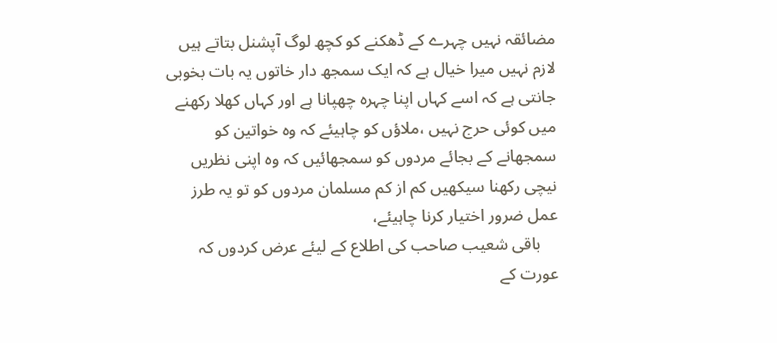مضائقہ نہیں چہرے کے ڈھکنے کو کچھ لوگ آپشنل بتاتے ہیں لازم نہیں میرا خیال ہے کہ ایک سمجھ دار خاتوں یہ بات بخوبی جانتی ہے کہ اسے کہاں اپنا چہرہ چھپانا ہے اور کہاں کھلا رکھنے میں کوئی حرج نہیں ،ملاؤں کو چاہیئے کہ وہ خواتین کو سمجھانے کے بجائے مردوں کو سمجھائیں کہ وہ اپنی نظریں نیچی رکھنا سیکھیں کم از کم مسلمان مردوں کو تو یہ طرز عمل ضرور اختیار کرنا چاہیئے،
    باقی شعیب صاحب کی اطلاع کے لیئے عرض کردوں کہ عورت کے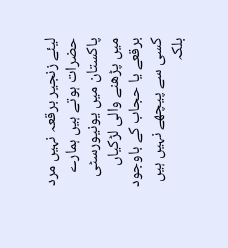لیئے زنجیر برقعہ نہیں مرد حضرات ہوتے ہیں ہمارے پاکستان میں یونیورسٹی میں پڑھنے والی لڑکیاں برقعے یا حجاب کے باوجود کسی سے پیچھے نہیں ہیں بلکہ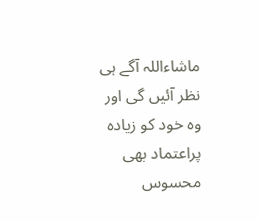ماشاءاللہ آگے ہی نظر آئیں گی اور وہ خود کو زیادہ پراعتماد بھی محسوس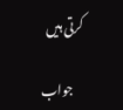کرتی ہیں

    جواب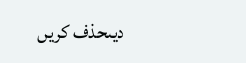دیںحذف کریں